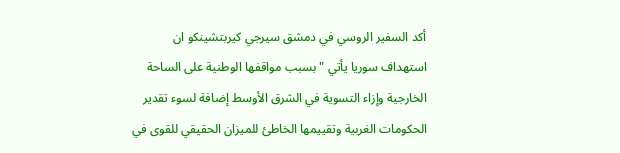أكد السفير الروسي في دمشق سيرجي كيربتشينكو ان استهداف سوريا يأتي "بسبب مواقفها الوطنية على الساحة الخارجية وإزاء التسوية في الشرق الأوسط إضافة لسوء تقدير الحكومات الغربية وتقييمها الخاطئ للميزان الحقيقي للقوى في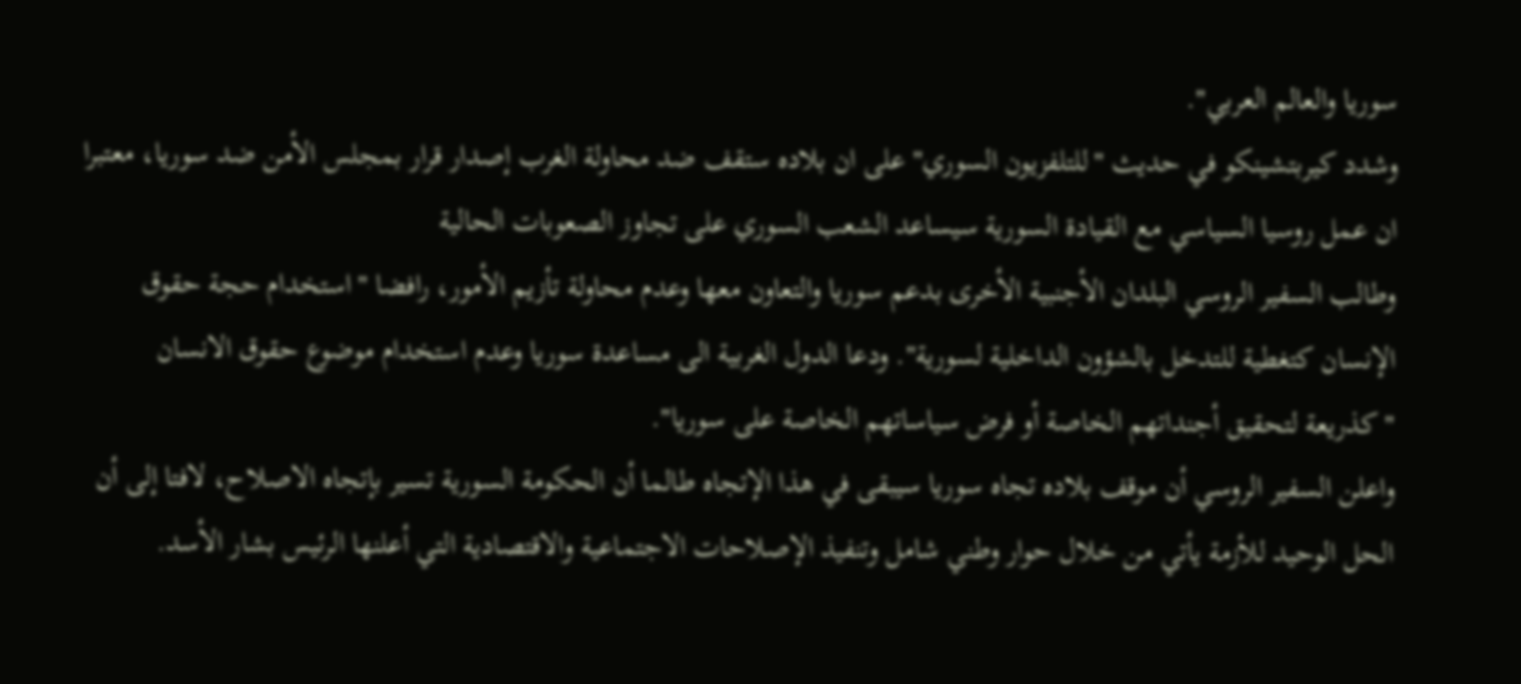سوريا والعالم العربي".
وشدد كيربتشينكو في حديث "للتلفزيون السوري" على ان بلاده ستقف ضد محاولة الغرب إصدار قرار بمجلس الأمن ضد سوريا، معتبرا ان عمل روسيا السياسي مع القيادة السورية سيساعد الشعب السوري على تجاوز الصعوبات الحالية
وطالب السفير الروسي البلدان الأجنبية الأخرى بدعم سوريا والتعاون معها وعدم محاولة تأزيم الأمور، رافضا "استخدام حجة حقوق الإنسان كتغطية للتدخل بالشؤون الداخلية لسورية". ودعا الدول الغربية الى مساعدة سوريا وعدم استخدام موضوع حقوق الانسان "كذريعة لتحقيق أجنداتهم الخاصة أو فرض سياساتهم الخاصة على سوريا".
واعلن السفير الروسي أن موقف بلاده تجاه سوريا سيبقى في هذا الإتجاه طالما أن الحكومة السورية تسير بإتجاه الاصلاح، لافتا إلى أن الحل الوحيد للأزمة يأتي من خلال حوار وطني شامل وتنفيذ الإصلاحات الاجتماعية والاقتصادية التي أعلنها الرئيس بشار الأسد.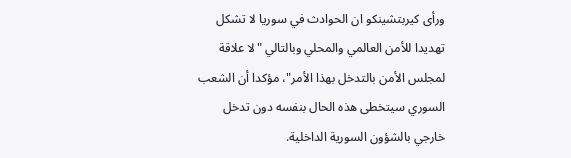ورأى كيربتشينكو ان الحوادث في سوريا لا تشكل تهديدا للأمن العالمي والمحلي وبالتالي "لا علاقة لمجلس الأمن بالتدخل بهذا الأمر"، مؤكدا أن الشعب السوري سيتخطى هذه الحال بنفسه دون تدخل خارجي بالشؤون السورية الداخلية.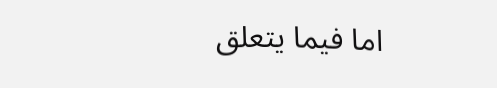اما فيما يتعلق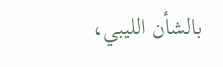بالشأن الليبي،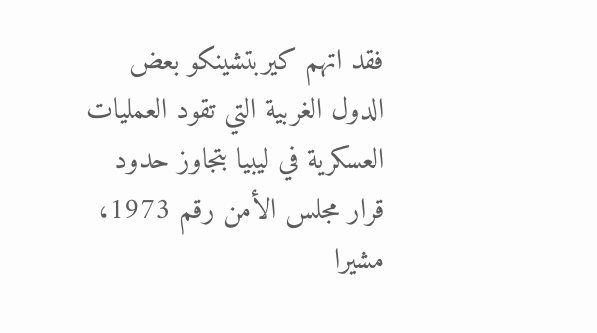فقد اتهم كيربتشينكو بعض الدول الغربية التي تقود العمليات العسكرية في ليبيا بتجاوز حدود قرار مجلس الأمن رقم 1973، مشيرا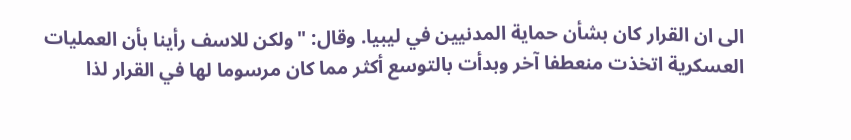الى ان القرار كان بشأن حماية المدنيين في ليبيا. وقال: "ولكن للاسف رأينا بأن العمليات العسكرية اتخذت منعطفا آخر وبدأت بالتوسع أكثر مما كان مرسوما لها في القرار لذا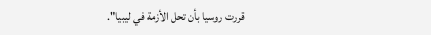قررت روسيا بأن تحل الأزمة في ليبيا".